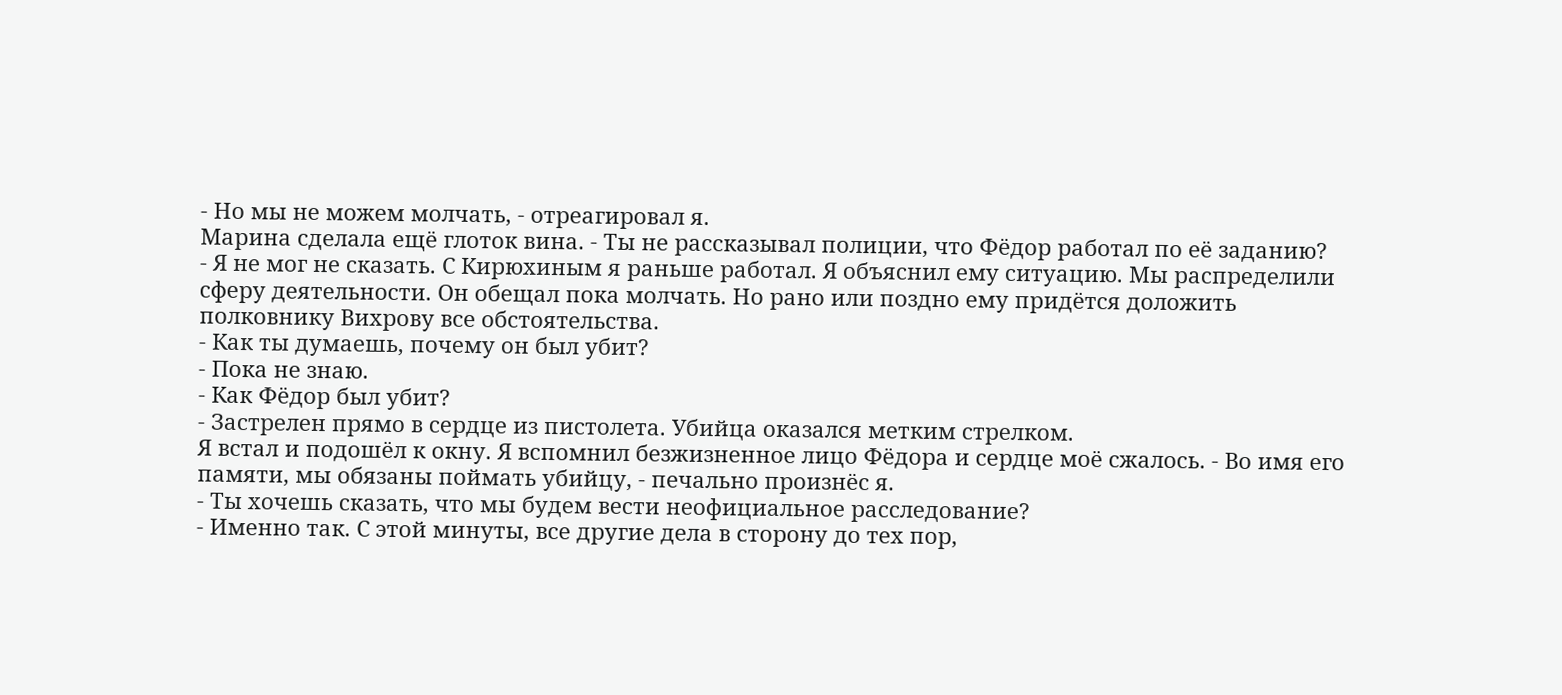- Но мы не можем молчать, - отреагировал я.
Марина сделала ещё глоток вина. - Ты не рассказывал полиции, что Фёдор работал по её заданию?
- Я не мог не сказать. С Кирюхиным я раньше работал. Я объяснил ему ситуацию. Мы распределили сферу деятельности. Он обещал пока молчать. Но рано или поздно ему придётся доложить полковнику Вихрову все обстоятельства.
- Как ты думаешь, почему он был убит?
- Пока не знаю.
- Как Фёдор был убит?
- Застрелен прямо в сердце из пистолета. Убийца оказался метким стрелком.
Я встал и подошёл к окну. Я вспомнил безжизненное лицо Фёдора и сердце моё сжалось. - Во имя его памяти, мы обязаны поймать убийцу, - печально произнёс я.
- Ты хочешь сказать, что мы будем вести неофициальное расследование?
- Именно так. С этой минуты, все другие дела в сторону до тех пор,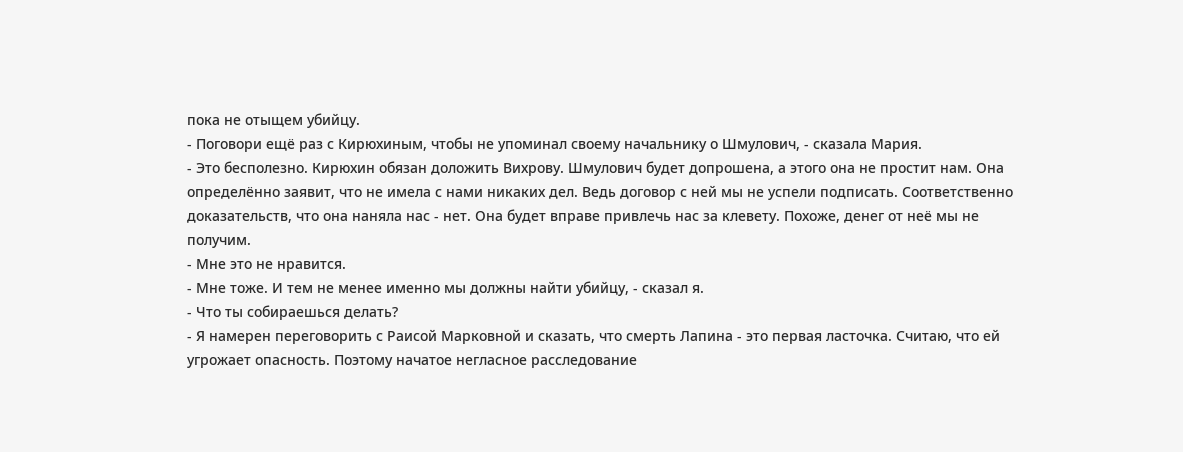пока не отыщем убийцу.
- Поговори ещё раз с Кирюхиным, чтобы не упоминал своему начальнику о Шмулович, - сказала Мария.
- Это бесполезно. Кирюхин обязан доложить Вихрову. Шмулович будет допрошена, а этого она не простит нам. Она определённо заявит, что не имела с нами никаких дел. Ведь договор с ней мы не успели подписать. Соответственно доказательств, что она наняла нас - нет. Она будет вправе привлечь нас за клевету. Похоже, денег от неё мы не получим.
- Мне это не нравится.
- Мне тоже. И тем не менее именно мы должны найти убийцу, - сказал я.
- Что ты собираешься делать?
- Я намерен переговорить с Раисой Марковной и сказать, что смерть Лапина - это первая ласточка. Считаю, что ей угрожает опасность. Поэтому начатое негласное расследование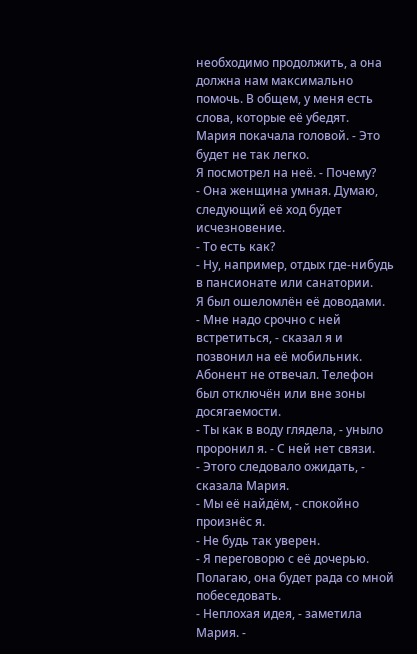необходимо продолжить, а она должна нам максимально помочь. В общем, у меня есть слова, которые её убедят.
Мария покачала головой. - Это будет не так легко.
Я посмотрел на неё. - Почему?
- Она женщина умная. Думаю, следующий её ход будет исчезновение.
- То есть как?
- Ну, например, отдых где-нибудь в пансионате или санатории.
Я был ошеломлён её доводами.
- Мне надо срочно с ней встретиться, - сказал я и позвонил на её мобильник. Абонент не отвечал. Телефон был отключён или вне зоны досягаемости.
- Ты как в воду глядела, - уныло проронил я. - С ней нет связи.
- Этого следовало ожидать, - сказала Мария.
- Мы её найдём, - спокойно произнёс я.
- Не будь так уверен.
- Я переговорю с её дочерью. Полагаю, она будет рада со мной побеседовать.
- Неплохая идея, - заметила Мария. -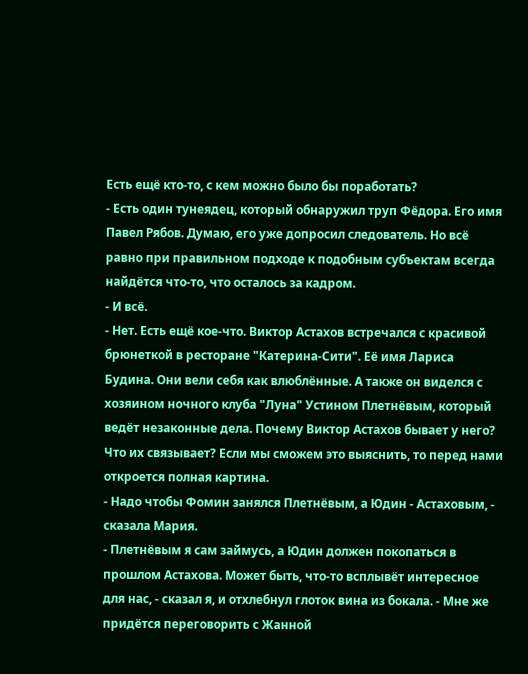Есть ещё кто-то, с кем можно было бы поработать?
- Есть один тунеядец, который обнаружил труп Фёдора. Его имя Павел Рябов. Думаю, его уже допросил следователь. Но всё равно при правильном подходе к подобным субъектам всегда найдётся что-то, что осталось за кадром.
- И всё.
- Нет. Есть ещё кое-что. Виктор Астахов встречался с красивой брюнеткой в ресторане "Катерина-Сити". Её имя Лариса Будина. Они вели себя как влюблённые. А также он виделся с хозяином ночного клуба "Луна" Устином Плетнёвым, который ведёт незаконные дела. Почему Виктор Астахов бывает у него? Что их связывает? Если мы сможем это выяснить, то перед нами откроется полная картина.
- Надо чтобы Фомин занялся Плетнёвым, а Юдин - Астаховым, - сказала Мария.
- Плетнёвым я сам займусь, а Юдин должен покопаться в прошлом Астахова. Может быть, что-то всплывёт интересное для нас, - сказал я, и отхлебнул глоток вина из бокала. - Мне же придётся переговорить с Жанной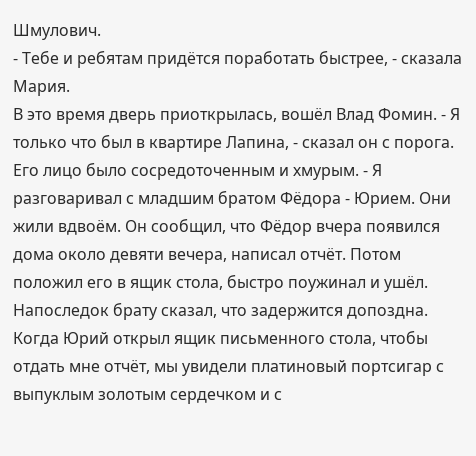Шмулович.
- Тебе и ребятам придётся поработать быстрее, - сказала Мария.
В это время дверь приоткрылась, вошёл Влад Фомин. - Я только что был в квартире Лапина, - сказал он с порога. Его лицо было сосредоточенным и хмурым. - Я разговаривал с младшим братом Фёдора - Юрием. Они жили вдвоём. Он сообщил, что Фёдор вчера появился дома около девяти вечера, написал отчёт. Потом положил его в ящик стола, быстро поужинал и ушёл. Напоследок брату сказал, что задержится допоздна.
Когда Юрий открыл ящик письменного стола, чтобы отдать мне отчёт, мы увидели платиновый портсигар с выпуклым золотым сердечком и с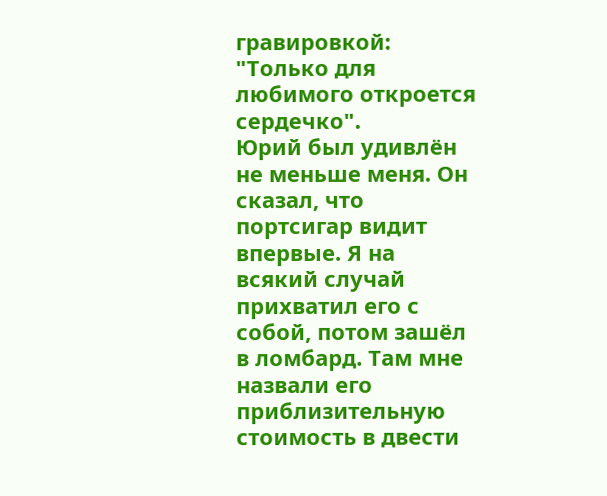гравировкой: "Только для любимого откроется сердечко".
Юрий был удивлён не меньше меня. Он сказал, что портсигар видит впервые. Я на всякий случай прихватил его с собой, потом зашёл в ломбард. Там мне назвали его приблизительную стоимость в двести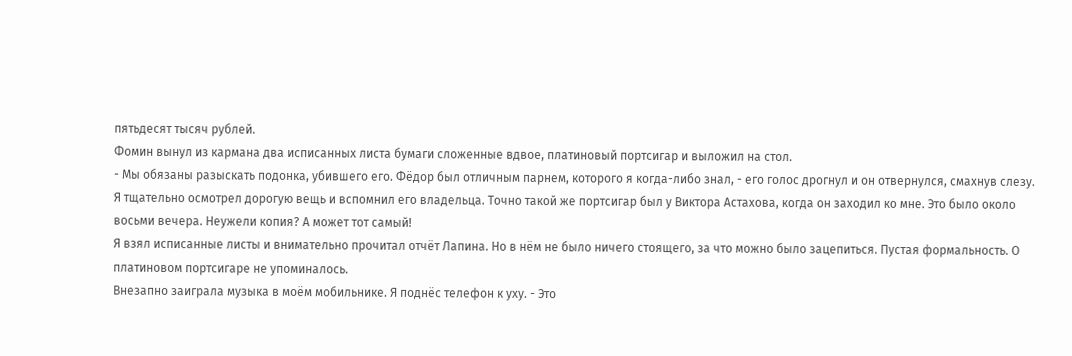пятьдесят тысяч рублей.
Фомин вынул из кармана два исписанных листа бумаги сложенные вдвое, платиновый портсигар и выложил на стол.
- Мы обязаны разыскать подонка, убившего его. Фёдор был отличным парнем, которого я когда-либо знал, - его голос дрогнул и он отвернулся, смахнув слезу.
Я тщательно осмотрел дорогую вещь и вспомнил его владельца. Точно такой же портсигар был у Виктора Астахова, когда он заходил ко мне. Это было около восьми вечера. Неужели копия? А может тот самый!
Я взял исписанные листы и внимательно прочитал отчёт Лапина. Но в нём не было ничего стоящего, за что можно было зацепиться. Пустая формальность. О платиновом портсигаре не упоминалось.
Внезапно заиграла музыка в моём мобильнике. Я поднёс телефон к уху. - Это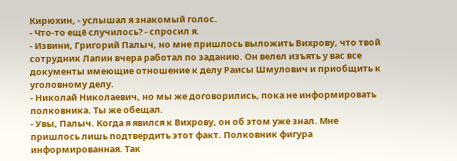Кирюхин, - услышал я знакомый голос.
- Что-то ещё случилось? - спросил я.
- Извини, Григорий Палыч, но мне пришлось выложить Вихрову, что твой сотрудник Лапин вчера работал по заданию. Он велел изъять у вас все документы имеющие отношение к делу Раисы Шмулович и приобщить к уголовному делу.
- Николай Николаевич, но мы же договорились, пока не информировать полковника. Ты же обещал.
- Увы, Палыч. Когда я явился к Вихрову, он об этом уже знал. Мне пришлось лишь подтвердить этот факт. Полковник фигура информированная. Так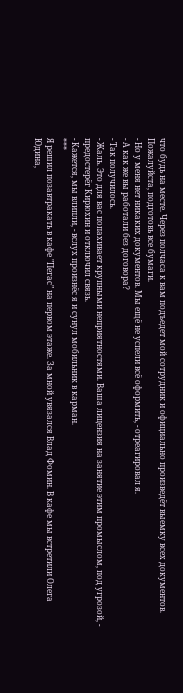что будь на месте. Через полчаса к вам подъедет мой сотрудник и официально произведёт выемку всех документов. Пожалуйста, подготовь все бумаги.
- Но у меня нет никаких документов. Мы ещё не успели всё оформить, - отреагировал я.
- А как же вы работали без договора?
- Так получилось.
- Жаль. Это для вас попахивает крупными неприятностями. Ваша лицензия на занятие этим промыслом, под угрозой, - предостерёг Кирюхин и отключил связь.
- Кажется, мы влипли, - вслух произнёс я и сунул мобильник в карман.
***
Я решил позавтракать в кафе "Пегас" на первом этаже. За мной увязался Влад Фомин. В кафе мы встретили Олега Юдина,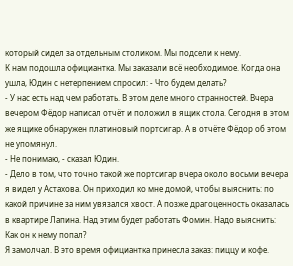который сидел за отдельным столиком. Мы подсели к нему.
К нам подошла официантка. Мы заказали всё необходимое. Когда она ушла, Юдин с нетерпением спросил: - Что будем делать?
- У нас есть над чем работать. В этом деле много странностей. Вчера вечером Фёдор написал отчёт и положил в ящик стола. Сегодня в этом же ящике обнаружен платиновый портсигар. А в отчёте Фёдор об этом не упомянул.
- Не понимаю, - сказал Юдин.
- Дело в том, что точно такой же портсигар вчера около восьми вечера я видел у Астахова. Он приходил ко мне домой, чтобы выяснить: по какой причине за ним увязался хвост. А позже драгоценность оказалась в квартире Лапина. Над этим будет работать Фомин. Надо выяснить: Как он к нему попал?
Я замолчал. В это время официантка принесла заказ: пиццу и кофе.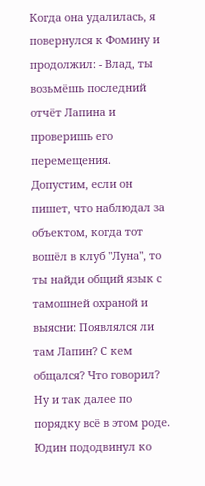Когда она удалилась, я повернулся к Фомину и продолжил: - Влад, ты возьмёшь последний отчёт Лапина и проверишь его перемещения. Допустим, если он пишет, что наблюдал за объектом, когда тот вошёл в клуб "Луна", то ты найди общий язык с тамошней охраной и выясни: Появлялся ли там Лапин? С кем общался? Что говорил? Ну и так далее по порядку всё в этом роде.
Юдин пододвинул ко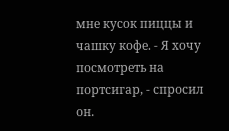мне кусок пиццы и чашку кофе. - Я хочу посмотреть на портсигар, - спросил он.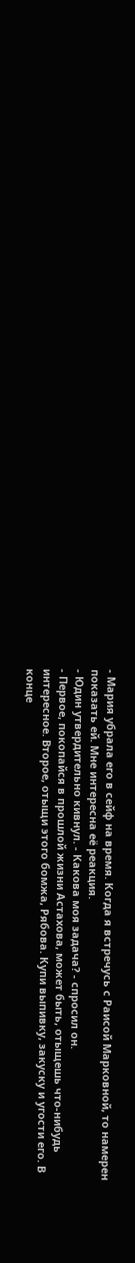- Мария убрала его в сейф на время. Когда я встречусь с Раисой Марковной, то намерен показать ей. Мне интересна её реакция.
- Юдин утвердительно кивнул. - Какова моя задача? - спросил он.
- Первое, покопайся в прошлой жизни Астахова, может быть, отыщешь что-нибудь интересное. Второе, отыщи этого бомжа, Рябова. Купи выпивку, закуску и угости его. В конце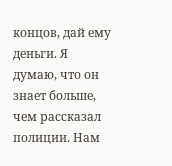концов, дай ему деньги. Я думаю, что он знает больше, чем рассказал полиции. Нам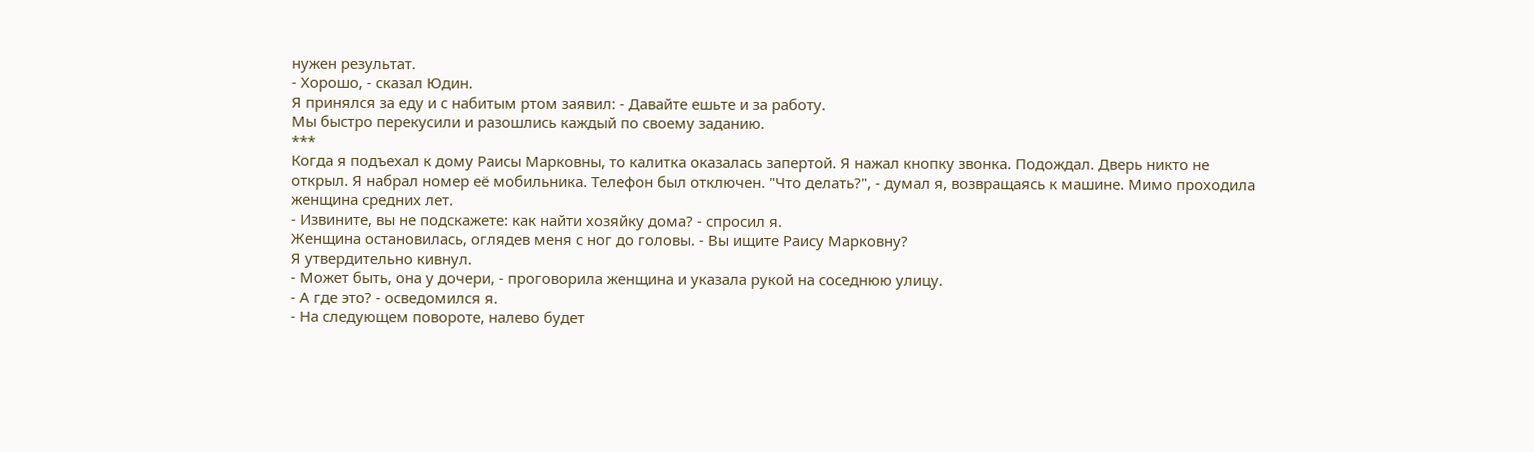нужен результат.
- Хорошо, - сказал Юдин.
Я принялся за еду и с набитым ртом заявил: - Давайте ешьте и за работу.
Мы быстро перекусили и разошлись каждый по своему заданию.
***
Когда я подъехал к дому Раисы Марковны, то калитка оказалась запертой. Я нажал кнопку звонка. Подождал. Дверь никто не открыл. Я набрал номер её мобильника. Телефон был отключен. "Что делать?", - думал я, возвращаясь к машине. Мимо проходила женщина средних лет.
- Извините, вы не подскажете: как найти хозяйку дома? - спросил я.
Женщина остановилась, оглядев меня с ног до головы. - Вы ищите Раису Марковну?
Я утвердительно кивнул.
- Может быть, она у дочери, - проговорила женщина и указала рукой на соседнюю улицу.
- А где это? - осведомился я.
- На следующем повороте, налево будет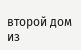второй дом из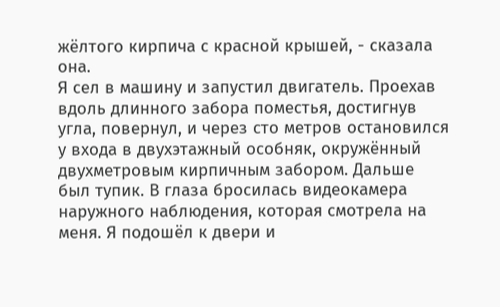жёлтого кирпича с красной крышей, - сказала она.
Я сел в машину и запустил двигатель. Проехав вдоль длинного забора поместья, достигнув угла, повернул, и через сто метров остановился у входа в двухэтажный особняк, окружённый двухметровым кирпичным забором. Дальше был тупик. В глаза бросилась видеокамера наружного наблюдения, которая смотрела на меня. Я подошёл к двери и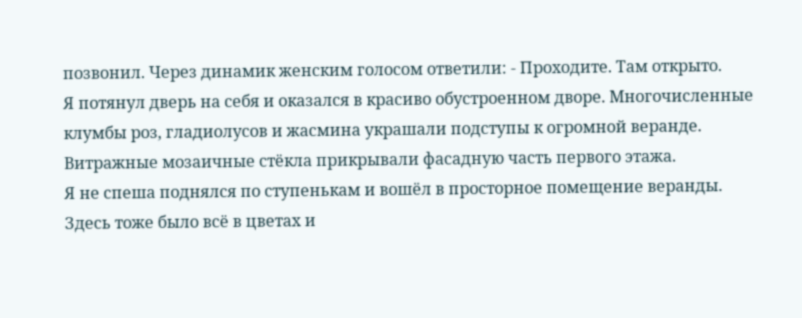позвонил. Через динамик женским голосом ответили: - Проходите. Там открыто.
Я потянул дверь на себя и оказался в красиво обустроенном дворе. Многочисленные клумбы роз, гладиолусов и жасмина украшали подступы к огромной веранде. Витражные мозаичные стёкла прикрывали фасадную часть первого этажа.
Я не спеша поднялся по ступенькам и вошёл в просторное помещение веранды. Здесь тоже было всё в цветах и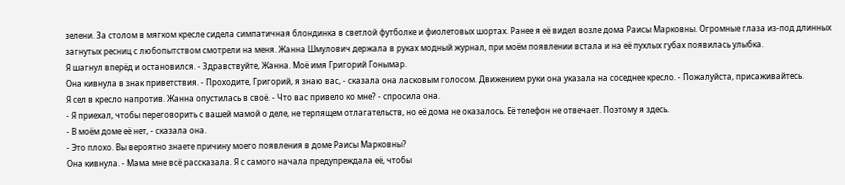зелени. За столом в мягком кресле сидела симпатичная блондинка в светлой футболке и фиолетовых шортах. Ранее я её видел возле дома Раисы Марковны. Огромные глаза из-под длинных загнутых ресниц с любопытством смотрели на меня. Жанна Шмулович держала в руках модный журнал, при моём появлении встала и на её пухлых губах появилась улыбка.
Я шагнул вперёд и остановился. - Здравствуйте, Жанна. Моё имя Григорий Гонымар.
Она кивнула в знак приветствия. - Проходите, Григорий, я знаю вас, - сказала она ласковым голосом. Движением руки она указала на соседнее кресло. - Пожалуйста, присаживайтесь.
Я сел в кресло напротив. Жанна опустилась в своё. - Что вас привело ко мне? - спросила она.
- Я приехал, чтобы переговорить с вашей мамой о деле, не терпящем отлагательств, но её дома не оказалось. Её телефон не отвечает. Поэтому я здесь.
- В моём доме её нет, - сказала она.
- Это плохо. Вы вероятно знаете причину моего появления в доме Раисы Марковны?
Она кивнула. - Мама мне всё рассказала. Я с самого начала предупреждала её, чтобы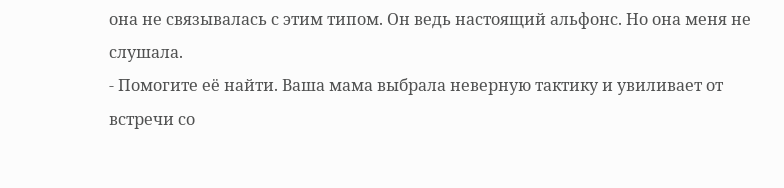она не связывалась с этим типом. Он ведь настоящий альфонс. Но она меня не слушала.
- Помогите её найти. Ваша мама выбрала неверную тактику и увиливает от встречи со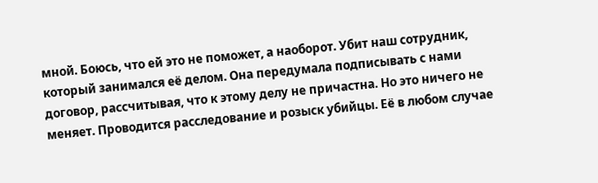мной. Боюсь, что ей это не поможет, а наоборот. Убит наш сотрудник, который занимался её делом. Она передумала подписывать с нами договор, рассчитывая, что к этому делу не причастна. Но это ничего не меняет. Проводится расследование и розыск убийцы. Её в любом случае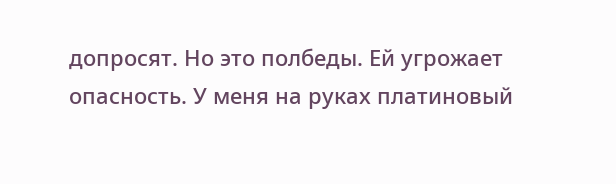допросят. Но это полбеды. Ей угрожает опасность. У меня на руках платиновый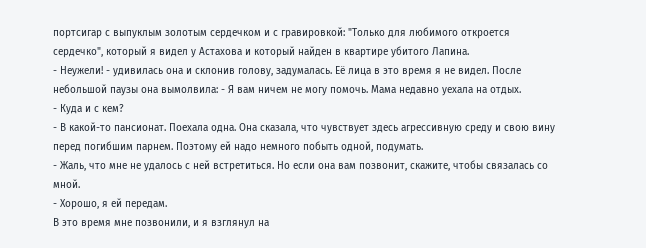портсигар с выпуклым золотым сердечком и с гравировкой: "Только для любимого откроется сердечко", который я видел у Астахова и который найден в квартире убитого Лапина.
- Неужели! - удивилась она и склонив голову, задумалась. Её лица в это время я не видел. После небольшой паузы она вымолвила: - Я вам ничем не могу помочь. Мама недавно уехала на отдых.
- Куда и с кем?
- В какой-то пансионат. Поехала одна. Она сказала, что чувствует здесь агрессивную среду и свою вину перед погибшим парнем. Поэтому ей надо немного побыть одной, подумать.
- Жаль, что мне не удалось с ней встретиться. Но если она вам позвонит, скажите, чтобы связалась со мной.
- Хорошо, я ей передам.
В это время мне позвонили, и я взглянул на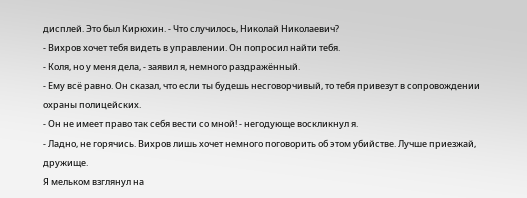дисплей. Это был Кирюхин. - Что случилось, Николай Николаевич?
- Вихров хочет тебя видеть в управлении. Он попросил найти тебя.
- Коля, но у меня дела, - заявил я, немного раздражённый.
- Ему всё равно. Он сказал, что если ты будешь несговорчивый, то тебя привезут в сопровождении охраны полицейских.
- Он не имеет право так себя вести со мной! - негодующе воскликнул я.
- Ладно, не горячись. Вихров лишь хочет немного поговорить об этом убийстве. Лучше приезжай, дружище.
Я мельком взглянул на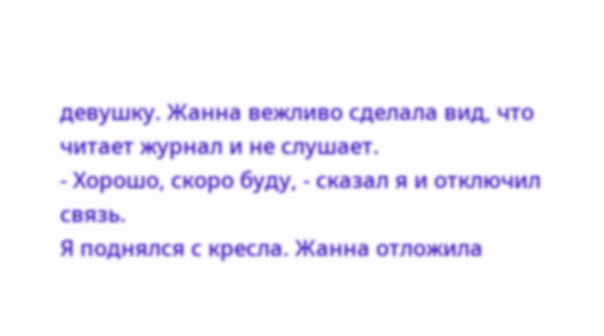девушку. Жанна вежливо сделала вид, что читает журнал и не слушает.
- Хорошо, скоро буду, - сказал я и отключил связь.
Я поднялся с кресла. Жанна отложила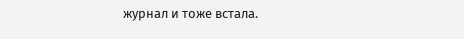журнал и тоже встала.